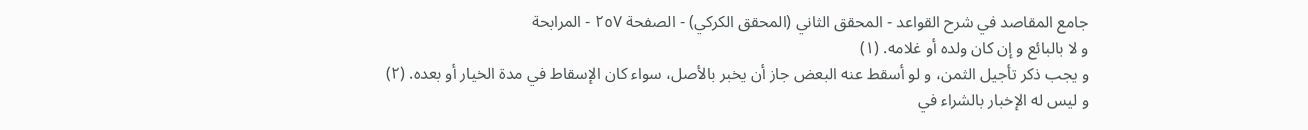جامع المقاصد في شرح القواعد - المحقق الثاني (المحقق الكركي) - الصفحة ٢٥٧ - المرابحة
و لا بالبائع و إن كان ولده أو غلامه. (١)
و يجب ذكر تأجيل الثمن، و لو أسقط عنه البعض جاز أن يخبر بالأصل، سواء كان الإسقاط في مدة الخيار أو بعده. (٢)
و ليس له الإخبار بالشراء في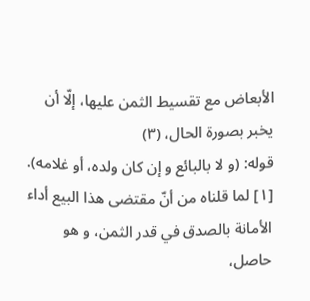الأبعاض مع تقسيط الثمن عليها، إلّا أن يخبر بصورة الحال، (٣)
قوله: (و لا بالبائع و إن كان ولده، أو غلامه).
[١] لما قلناه من أنّ مقتضى هذا البيع أداء الأمانة بالصدق في قدر الثمن، و هو حاصل،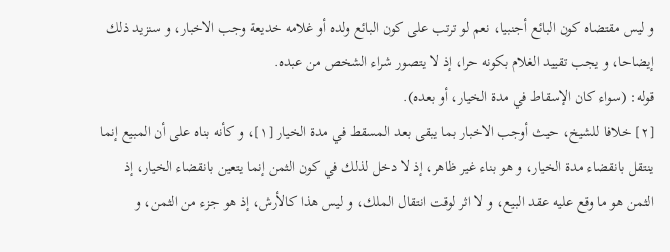و ليس مقتضاه كون البائع أجنبيا، نعم لو ترتب على كون البائع ولده أو غلامه خديعة وجب الاخبار، و سنزيد ذلك إيضاحا، و يجب تقييد الغلام بكونه حرا، إذ لا يتصور شراء الشخص من عبده.
قوله: (سواء كان الإسقاط في مدة الخيار، أو بعده).
[٢] خلافا للشيخ، حيث أوجب الاخبار بما يبقى بعد المسقط في مدة الخيار [١]، و كأنه بناه على أن المبيع إنما ينتقل بانقضاء مدة الخيار، و هو بناء غير ظاهر، إذ لا دخل لذلك في كون الثمن إنما يتعين بانقضاء الخيار، إذ الثمن هو ما وقع عليه عقد البيع، و لا اثر لوقت انتقال الملك، و ليس هذا كالأرش، إذ هو جزء من الثمن، و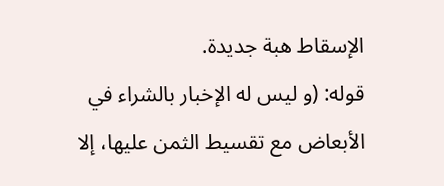الإسقاط هبة جديدة.
قوله: (و ليس له الإخبار بالشراء في الأبعاض مع تقسيط الثمن عليها، إلا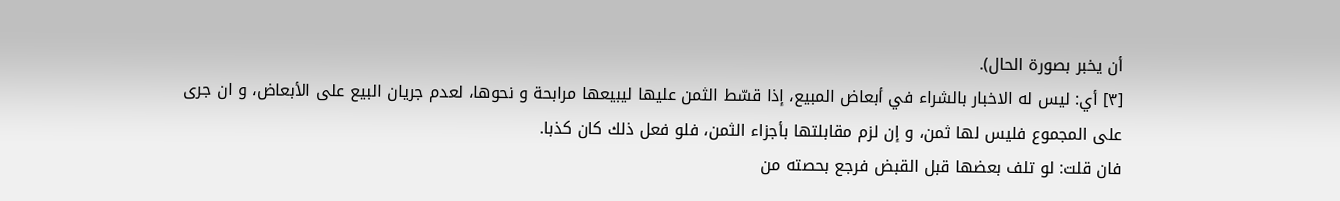أن يخبر بصورة الحال).
[٣] أي: ليس له الاخبار بالشراء في أبعاض المبيع، إذا قسّط الثمن عليها ليبيعها مرابحة و نحوها، لعدم جريان البيع على الأبعاض، و ان جرى على المجموع فليس لها ثمن، و إن لزم مقابلتها بأجزاء الثمن، فلو فعل ذلك كان كذبا.
فان قلت: لو تلف بعضها قبل القبض فرجع بحصته من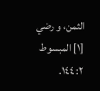الثمن، و رضي
[١] المبسوط ٢: ١٤٤.